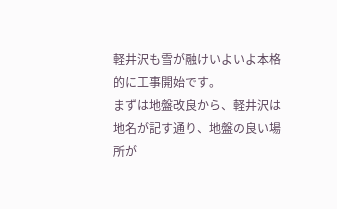軽井沢も雪が融けいよいよ本格的に工事開始です。
まずは地盤改良から、軽井沢は地名が記す通り、地盤の良い場所が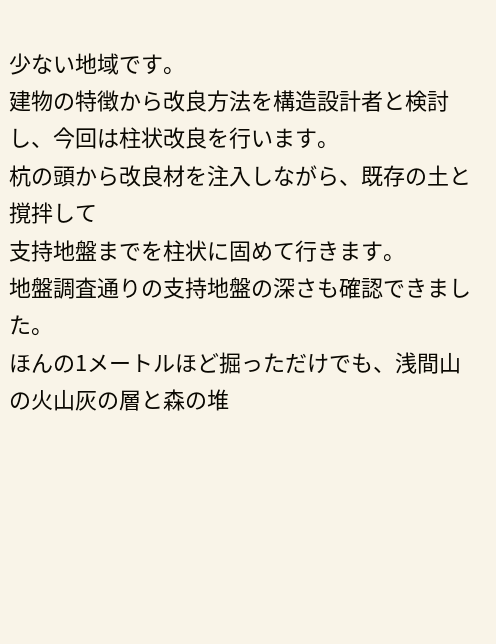少ない地域です。
建物の特徴から改良方法を構造設計者と検討し、今回は柱状改良を行います。
杭の頭から改良材を注入しながら、既存の土と撹拌して
支持地盤までを柱状に固めて行きます。
地盤調査通りの支持地盤の深さも確認できました。
ほんの1メートルほど掘っただけでも、浅間山の火山灰の層と森の堆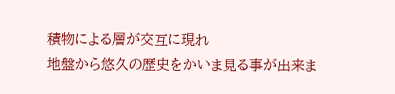積物による層が交互に現れ
地盤から悠久の歴史をかいま見る事が出来ま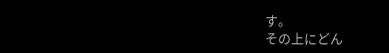す。
その上にどん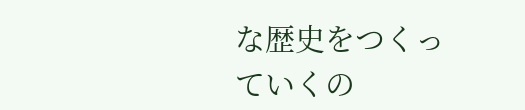な歴史をつくっていくの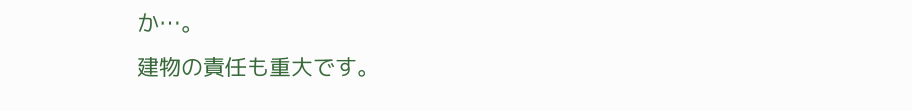か…。
建物の責任も重大です。